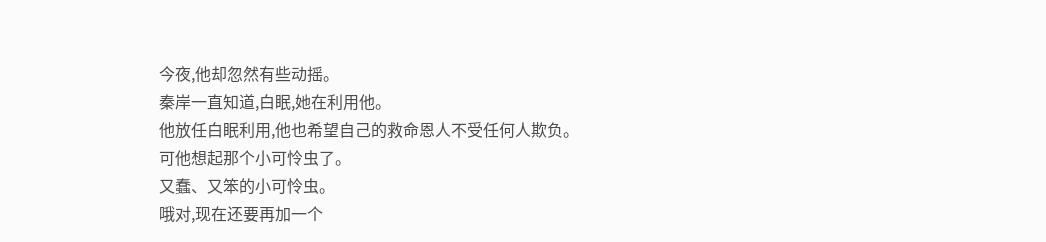今夜,他却忽然有些动摇。
秦岸一直知道,白眠,她在利用他。
他放任白眠利用,他也希望自己的救命恩人不受任何人欺负。
可他想起那个小可怜虫了。
又蠢、又笨的小可怜虫。
哦对,现在还要再加一个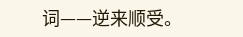词——逆来顺受。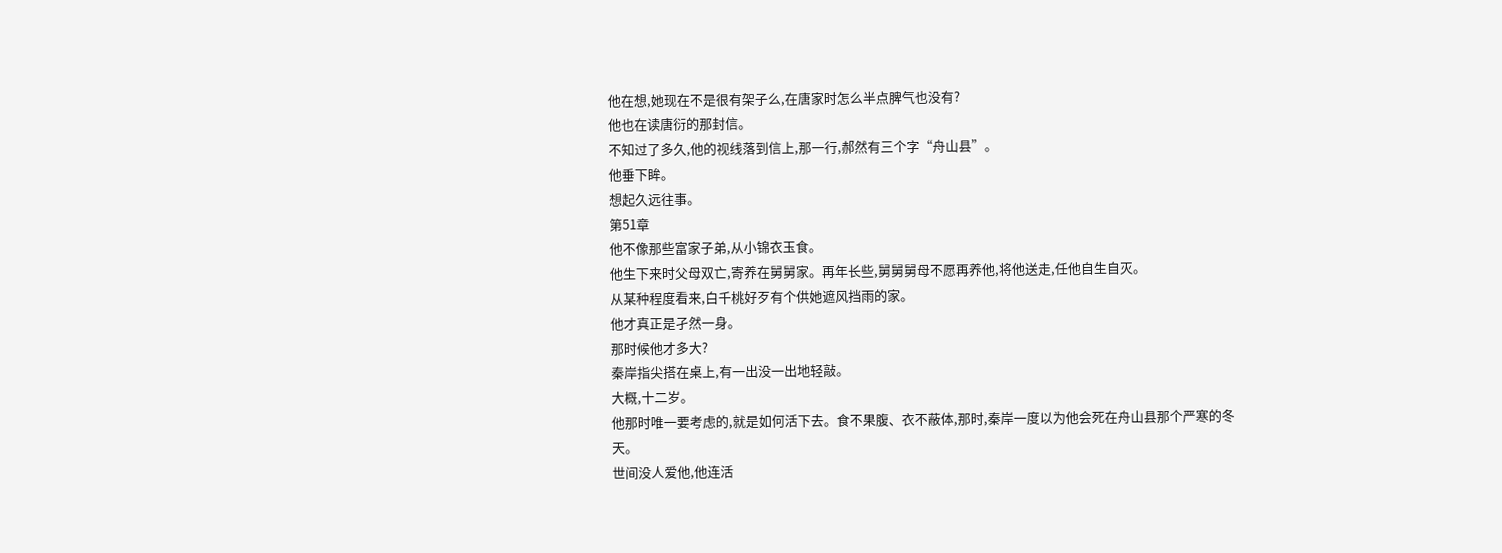他在想,她现在不是很有架子么,在唐家时怎么半点脾气也没有?
他也在读唐衍的那封信。
不知过了多久,他的视线落到信上,那一行,郝然有三个字“舟山县”。
他垂下眸。
想起久远往事。
第51章
他不像那些富家子弟,从小锦衣玉食。
他生下来时父母双亡,寄养在舅舅家。再年长些,舅舅舅母不愿再养他,将他送走,任他自生自灭。
从某种程度看来,白千桃好歹有个供她遮风挡雨的家。
他才真正是孑然一身。
那时候他才多大?
秦岸指尖搭在桌上,有一出没一出地轻敲。
大概,十二岁。
他那时唯一要考虑的,就是如何活下去。食不果腹、衣不蔽体,那时,秦岸一度以为他会死在舟山县那个严寒的冬天。
世间没人爱他,他连活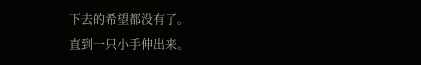下去的希望都没有了。
直到一只小手伸出来。